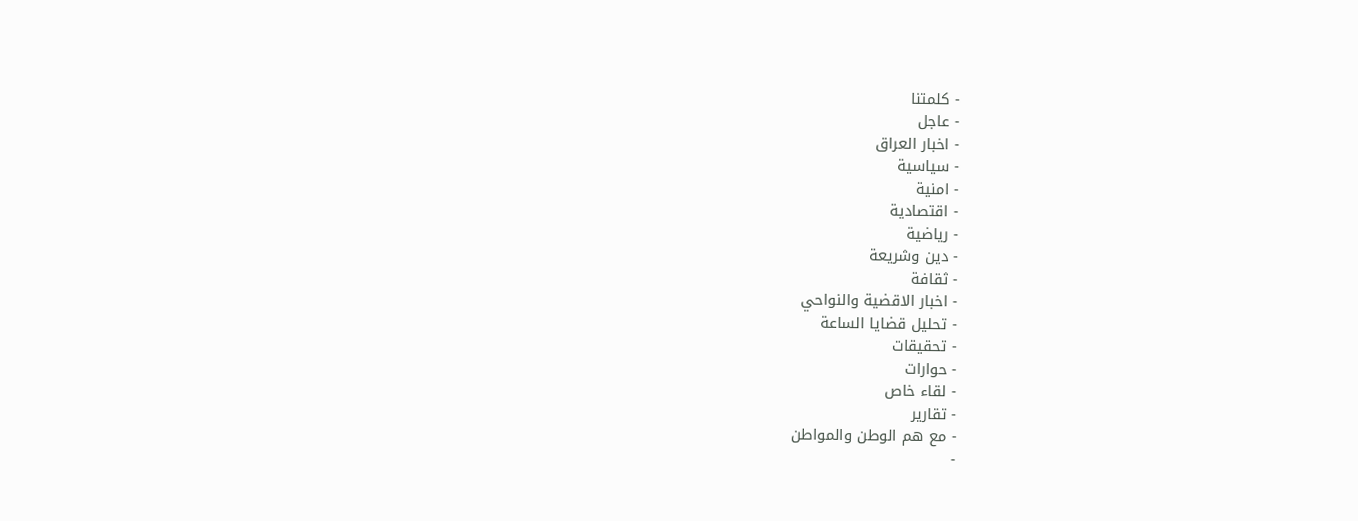- كلمتنا
- عاجل
- اخبار العراق
- سياسية
- امنية
- اقتصادية
- رياضية
- دين وشريعة
- ثقافة
- اخبار الاقضية والنواحي
- تحليل قضايا الساعة
- تحقيقات
- حوارات
- لقاء خاص
- تقارير
- مع هم الوطن والمواطن
-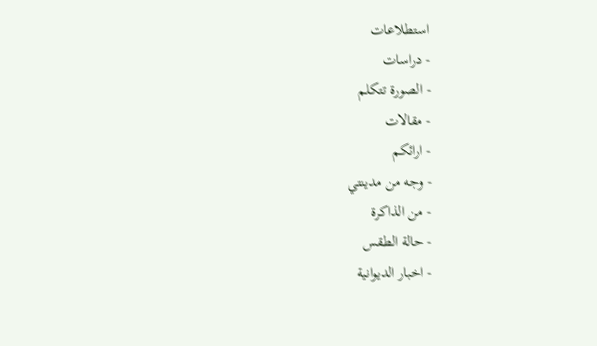استطلاعات
- دراسات
- الصورة تتكلم
- مقالات
- ارائكم
- وجه من مدينتي
- من الذاكرة
- حالة الطقس
- اخبار الديوانية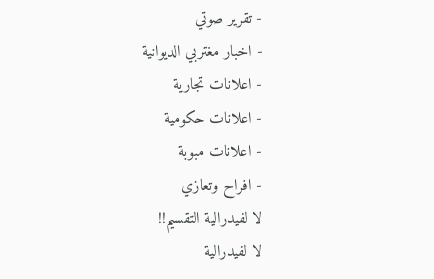- تقرير صوتي
- اخبار مغتربي الديوانية
- اعلانات تجارية
- اعلانات حكومية
- اعلانات مبوبة
- افراح وتعازي
لا لفيدرالية التقسيم!!
لا لفيدرالية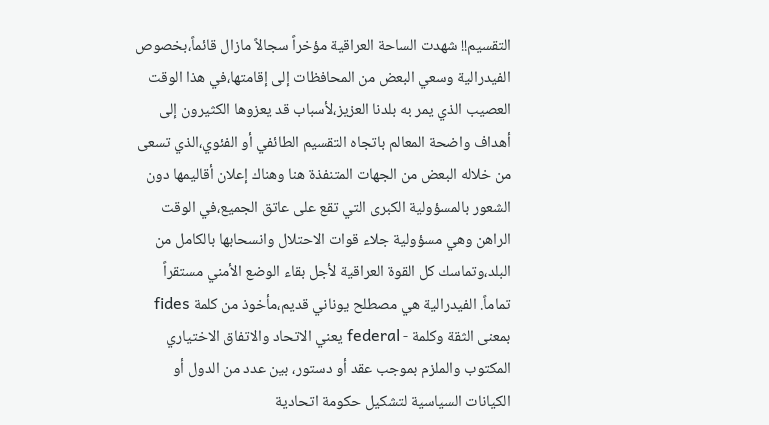التقسيم!! شهدت الساحة العراقية مؤخراً سجالاً مازال قائماً،بخصوص الفيدرالية وسعي البعض من المحافظات إلى إقامتها،في هذا الوقت العصيب الذي يمر به بلدنا العزيز،لأسباب قد يعزوها الكثيرون إلى أهداف واضحة المعالم باتجاه التقسيم الطائفي أو الفئوي،الذي تسعى من خلاله البعض من الجهات المتنفذة هنا وهناك إعلان أقاليمها دون الشعور بالمسؤولية الكبرى التي تقع على عاتق الجميع،في الوقت الراهن وهي مسؤولية جلاء قوات الاحتلال وانسحابها بالكامل من البلد،وتماسك كل القوة العراقية لأجل بقاء الوضع الأمني مستقراً تماماً. الفيدرالية هي مصطلح يوناني قديم،مأخوذ من كلمة fides بمعنى الثقة وكلمة - federal يعني الاتحاد والاتفاق الاختياري المكتوب والملزم بموجب عقد أو دستور، بين عدد من الدول أو الكيانات السياسية لتشكيل حكومة اتحادية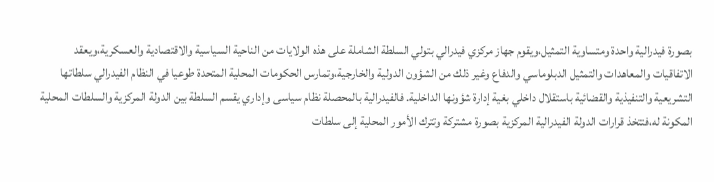بصورة فيدرالية واحدة ومتساوية التمثيل،ويقوم جهاز مركزي فيدرالي بتولي السلطة الشاملة على هذه الولايات من الناحية السياسية والاقتصادية والعسكرية،ويعقد الاتفاقيات والمعاهدات والتمثيل الدبلوماسي والدفاع وغير ذلك من الشؤون الدولية والخارجية،وتمارس الحكومات المحلية المتحدة طوعيا في النظام الفيدرالي سلطاتها التشريعية والتنفيذية والقضائية باستقلال داخلي بغية إدارة شؤونها الداخلية. فالفيدرالية بالمحصلة نظام سياسى وإداري يقسم السلطة بين الدولة المركزية والسلطات المحلية المكونة له،فتتخذ قرارات الدولة الفيدرالية المركزية بصورة مشتركة وتترك الأمور المحلية إلى سلطات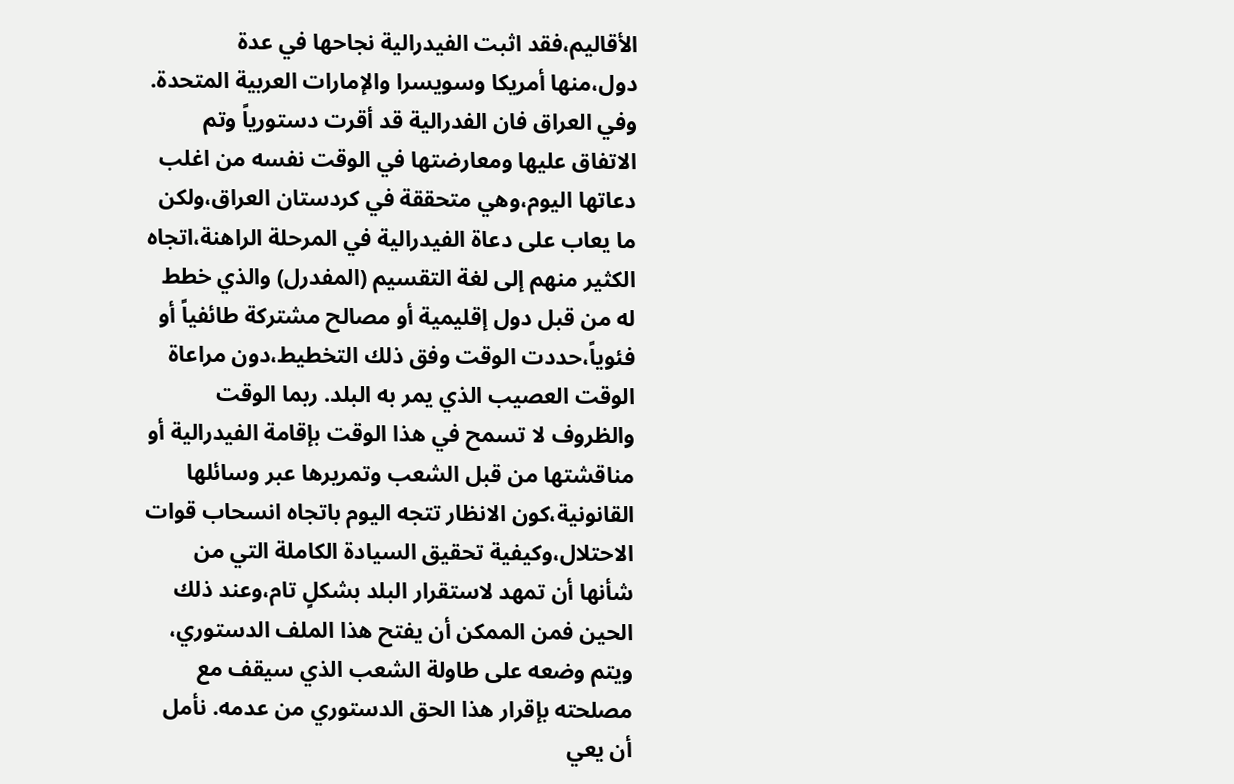الأقاليم،فقد اثبت الفيدرالية نجاحها في عدة دول،منها أمريكا وسويسرا والإمارات العربية المتحدة. وفي العراق فان الفدرالية قد أقرت دستورياً وتم الاتفاق عليها ومعارضتها في الوقت نفسه من اغلب دعاتها اليوم،وهي متحققة في كردستان العراق،ولكن ما يعاب على دعاة الفيدرالية في المرحلة الراهنة،اتجاه الكثير منهم إلى لغة التقسيم (المفدرل) والذي خطط له من قبل دول إقليمية أو مصالح مشتركة طائفياً أو فئوياً،حددت الوقت وفق ذلك التخطيط،دون مراعاة الوقت العصيب الذي يمر به البلد. ربما الوقت والظروف لا تسمح في هذا الوقت بإقامة الفيدرالية أو مناقشتها من قبل الشعب وتمريرها عبر وسائلها القانونية،كون الانظار تتجه اليوم باتجاه انسحاب قوات الاحتلال،وكيفية تحقيق السيادة الكاملة التي من شأنها أن تمهد لاستقرار البلد بشكلٍ تام،وعند ذلك الحين فمن الممكن أن يفتح هذا الملف الدستوري، ويتم وضعه على طاولة الشعب الذي سيقف مع مصلحته بإقرار هذا الحق الدستوري من عدمه. نأمل أن يعي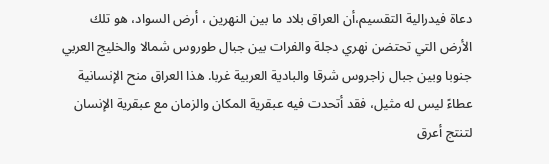دعاة فيدرالية التقسيم،أن العراق بلاد ما بين النهرين ، أرض السواد، هو تلك الأرض التي تحتضن نهري دجلة والفرات بين جبال طوروس شمالا والخليج العربي جنوبا وبين جبال زاجروس شرقا والبادية العربية غربا. هذا العراق منح الإنسانية عطاءً ليس له مثيل، فقد أتحدت فيه عبقرية المكان والزمان مع عبقرية الإنسان لتنتج أعرق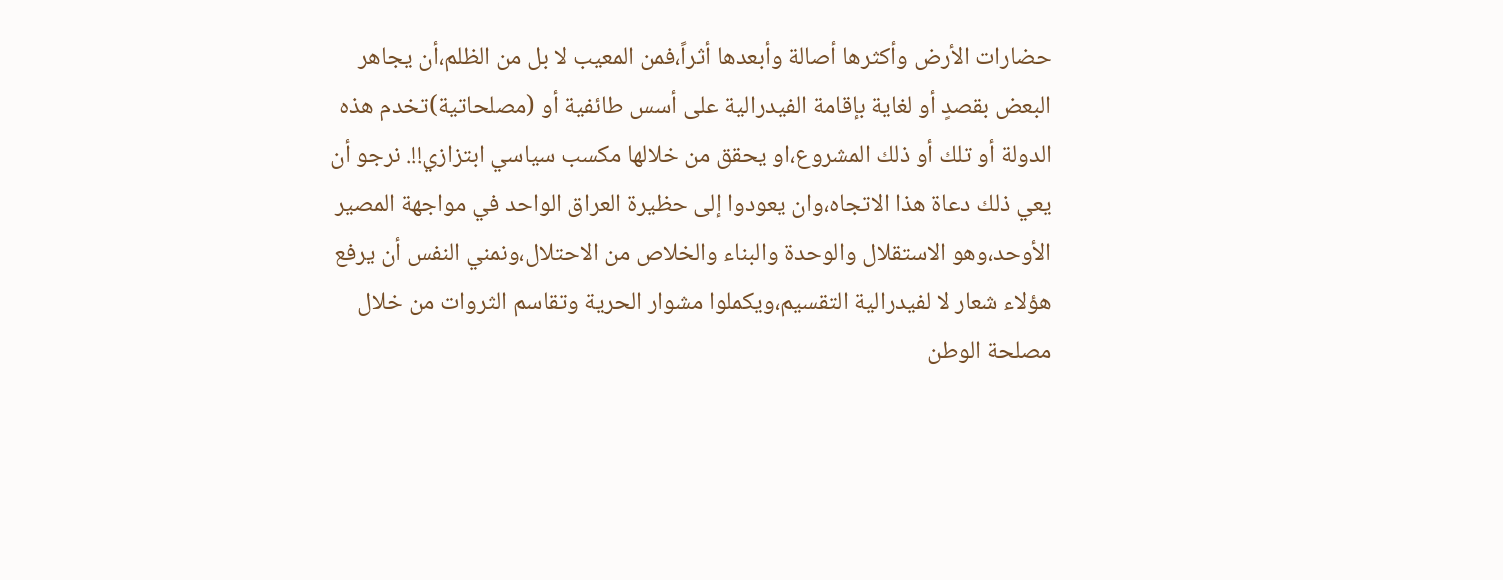حضارات الأرض وأكثرها أصالة وأبعدها أثراً،فمن المعيب لا بل من الظلم،أن يجاهر البعض بقصدٍ أو لغاية بإقامة الفيدرالية على أسس طائفية أو (مصلحاتية)تخدم هذه الدولة أو تلك أو ذلك المشروع،او يحقق من خلالها مكسب سياسي ابتزازي!!. نرجو أن يعي ذلك دعاة هذا الاتجاه،وان يعودوا إلى حظيرة العراق الواحد في مواجهة المصير الأوحد،وهو الاستقلال والوحدة والبناء والخلاص من الاحتلال،ونمني النفس أن يرفع هؤلاء شعار لا لفيدرالية التقسيم،ويكملوا مشوار الحرية وتقاسم الثروات من خلال مصلحة الوطن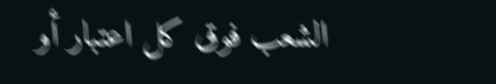الشعب فوق كل اعتبار أو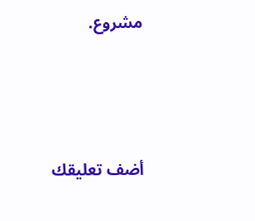مشروع.




أضف تعليقك